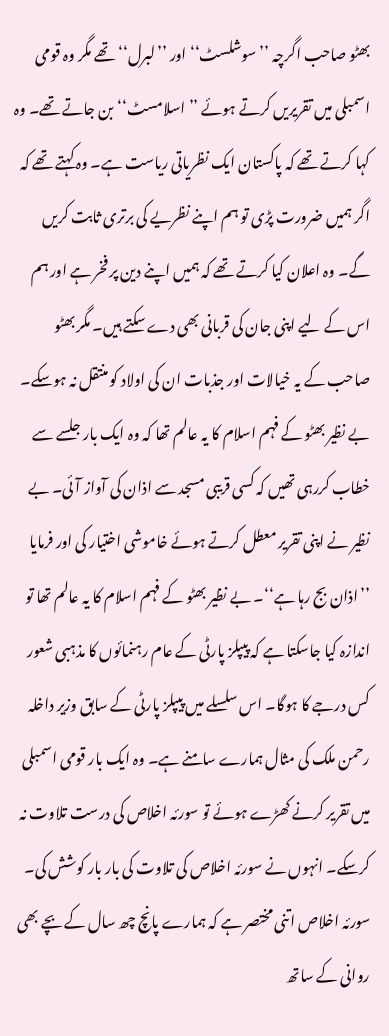بھٹو صاحب اگرچہ ’’سوشلسٹ‘‘ اور ’’لبرل‘‘ تھے مگر وہ قومی اسمبلی میں تقریریں کرتے ہوئے ’’اسلامسٹ‘‘ بن جاتے تھے۔ وہ کہا کرتے تھے کہ پاکستان ایک نظریاتی ریاست ہے۔ وہ کہتے تھے کہ اگر ہمیں ضرورت پڑی تو ہم اپنے نظریے کی برتری ثابت کریں گے۔ وہ اعلان کیا کرتے تھے کہ ہمیں اپنے دین پر فخر ہے اور ہم اس کے لیے اپنی جان کی قربانی بھی دے سکتے ہیں۔ مگر بھٹو صاحب کے یہ خیالات اور جذبات ان کی اولاد کو منتقل نہ ہوسکے۔ بے نظیر بھٹو کے فہم اسلام کا یہ عالم تھا کہ وہ ایک بار جلسے سے خطاب کررہی تھیں کہ کسی قریبی مسجد سے اذان کی آواز آئی۔ بے نظیر نے اپنی تقریر معطل کرتے ہوئے خاموشی اختیار کی اور فرمایا ’’اذان بج رہا ہے‘‘۔ بے نظیر بھٹو کے فہم اسلام کا یہ عالم تھا تو اندازہ کیا جاسکتا ہے کہ پیپلز پارٹی کے عام رہنمائوں کا مذہبی شعور کس درجے کا ہوگا۔ اس سلسلے میں پیپلز پارٹی کے سابق وزیر داخلہ رحمن ملک کی مثال ہمارے سامنے ہے۔ وہ ایک بار قومی اسمبلی میں تقریر کرنے کھڑے ہوئے تو سورئہ اخلاص کی درست تلاوت نہ کرسکے۔ انہوں نے سورئہ اخلاص کی تلاوت کی بار بار کوشش کی۔ سورئہ اخلاص اتنی مختصر ہے کہ ہمارے پانچ چھ سال کے بچے بھی روانی کے ساتھ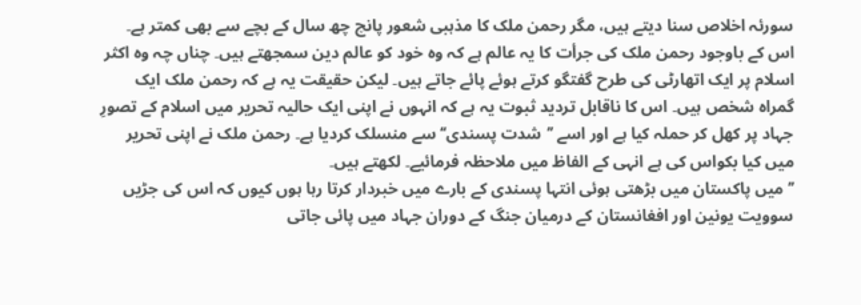سورئہ اخلاص سنا دیتے ہیں، مگر رحمن ملک کا مذہبی شعور پانچ چھ سال کے بچے سے بھی کمتر ہے۔ اس کے باوجود رحمن ملک کی جرأت کا یہ عالم ہے کہ وہ خود کو عالم دین سمجھتے ہیں۔ چناں چہ وہ اکثر اسلام پر ایک اتھارٹی کی طرح گفتگو کرتے ہوئے پائے جاتے ہیں۔ لیکن حقیقت یہ ہے کہ رحمن ملک ایک گمراہ شخص ہیں۔ اس کا ناقابل تردید ثبوت یہ ہے کہ انہوں نے اپنی ایک حالیہ تحریر میں اسلام کے تصورِ جہاد پر کھل کر حملہ کیا ہے اور اسے ’’شدت پسندی‘‘ سے منسلک کردیا ہے۔ رحمن ملک نے اپنی تحریر میں کیا بکواس کی ہے انہی کے الفاظ میں ملاحظہ فرمائیے۔ لکھتے ہیں۔
’’میں پاکستان میں بڑھتی ہوئی انتہا پسندی کے بارے میں خبردار کرتا رہا ہوں کیوں کہ اس کی جڑیں سوویت یونین اور افغانستان کے درمیان جنگ کے دوران جہاد میں پائی جاتی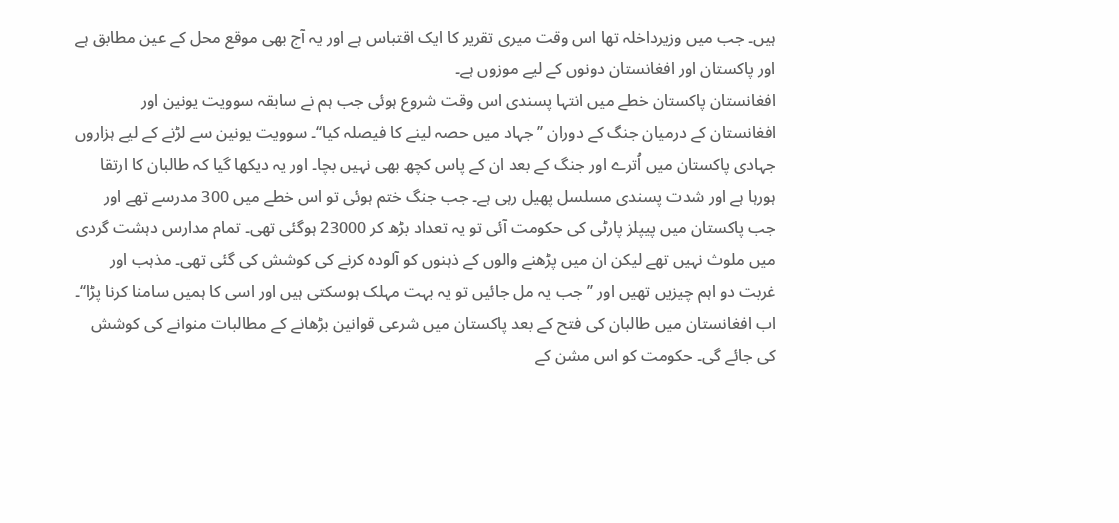ہیں۔ جب میں وزیرداخلہ تھا اس وقت میری تقریر کا ایک اقتباس ہے اور یہ آج بھی موقع محل کے عین مطابق ہے اور پاکستان اور افغانستان دونوں کے لیے موزوں ہے۔
افغانستان پاکستان خطے میں انتہا پسندی اس وقت شروع ہوئی جب ہم نے سابقہ سوویت یونین اور افغانستان کے درمیان جنگ کے دوران ’’جہاد میں حصہ لینے کا فیصلہ کیا‘‘۔ سوویت یونین سے لڑنے کے لیے ہزاروں جہادی پاکستان میں اُترے اور جنگ کے بعد ان کے پاس کچھ بھی نہیں بچا۔ اور یہ دیکھا گیا کہ طالبان کا ارتقا ہورہا ہے اور شدت پسندی مسلسل پھیل رہی ہے۔ جب جنگ ختم ہوئی تو اس خطے میں 300 مدرسے تھے اور جب پاکستان میں پیپلز پارٹی کی حکومت آئی تو یہ تعداد بڑھ کر 23000 ہوگئی تھی۔ تمام مدارس دہشت گردی میں ملوث نہیں تھے لیکن ان میں پڑھنے والوں کے ذہنوں کو آلودہ کرنے کی کوشش کی گئی تھی۔ مذہب اور غربت دو اہم چیزیں تھیں اور ’’جب یہ مل جائیں تو یہ بہت مہلک ہوسکتی ہیں اور اسی کا ہمیں سامنا کرنا پڑا‘‘۔ اب افغانستان میں طالبان کی فتح کے بعد پاکستان میں شرعی قوانین بڑھانے کے مطالبات منوانے کی کوشش کی جائے گی۔ حکومت کو اس مشن کے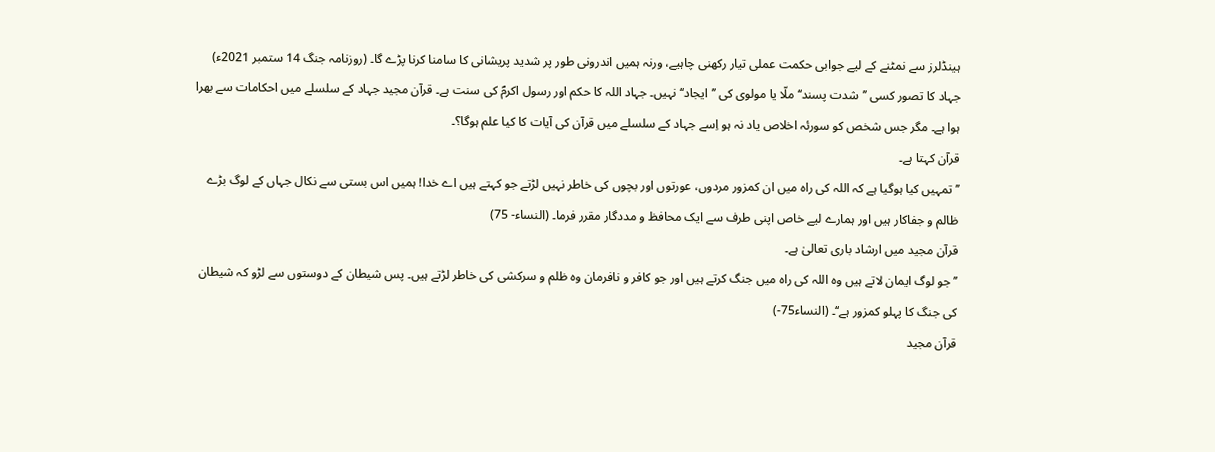ہینڈلرز سے نمٹنے کے لیے جوابی حکمت عملی تیار رکھنی چاہیے، ورنہ ہمیں اندرونی طور پر شدید پریشانی کا سامنا کرنا پڑے گا۔ (روزنامہ جنگ 14 ستمبر 2021ء)
جہاد کا تصور کسی ’’شدت پسند‘‘ ملّا یا مولوی کی ’’ایجاد‘‘ نہیں۔ جہاد اللہ کا حکم اور رسول اکرمؐ کی سنت ہے۔ قرآن مجید جہاد کے سلسلے میں احکامات سے بھرا ہوا ہے۔ مگر جس شخص کو سورئہ اخلاص یاد نہ ہو اِسے جہاد کے سلسلے میں قرآن کی آیات کا کیا علم ہوگا؟۔
قرآن کہتا ہے۔
’’تمہیں کیا ہوگیا ہے کہ اللہ کی راہ میں ان کمزور مردوں، عورتوں اور بچوں کی خاطر نہیں لڑتے جو کہتے ہیں اے خدا! ہمیں اس بستی سے نکال جہاں کے لوگ بڑے ظالم و جفاکار ہیں اور ہمارے لیے خاص اپنی طرف سے ایک محافظ و مددگار مقرر فرما۔ (النساء- 75)
قرآن مجید میں ارشاد باری تعالیٰ ہے۔
’’جو لوگ ایمان لاتے ہیں وہ اللہ کی راہ میں جنگ کرتے ہیں اور جو کافر و نافرمان وہ ظلم و سرکشی کی خاطر لڑتے ہیں۔ پس شیطان کے دوستوں سے لڑو کہ شیطان کی جنگ کا پہلو کمزور ہے‘‘۔ (النساء75-)
قرآن مجید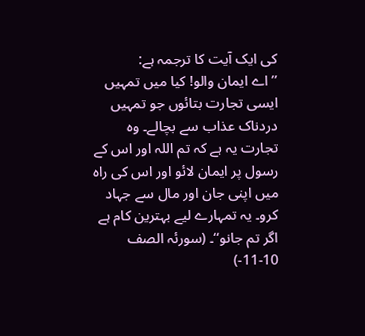کی ایک آیت کا ترجمہ ہے:
’’اے ایمان والو! کیا میں تمہیں ایسی تجارت بتائوں جو تمہیں دردناک عذاب سے بچالے۔ وہ تجارت یہ ہے کہ تم اللہ اور اس کے رسول پر ایمان لائو اور اس کی راہ میں اپنی جان اور مال سے جہاد کرو۔ یہ تمہارے لیے بہترین کام ہے اگر تم جانو‘‘۔ (سورئہ الصف 10-11-)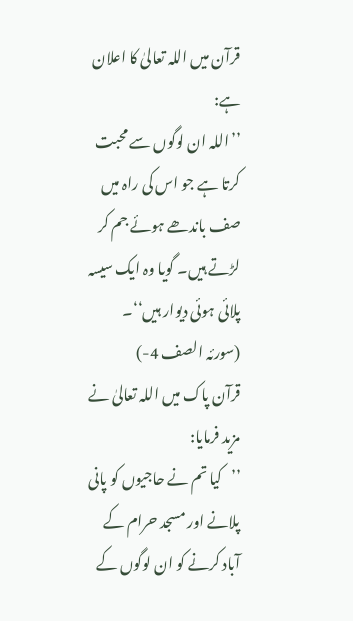قرآن میں اللہ تعالیٰ کا اعلان ہے:
’’اللہ ان لوگوں سے محبت کرتا ہے جو اس کی راہ میں صف باندھے ہوئے جم کر لڑتے ہیں۔ گویا وہ ایک سیسہ پلائی ہوئی دیوار ہیں‘‘۔ (سورئہ الصف 4-)
قرآن پاک میں اللہ تعالیٰ نے مزید فرمایا:
’’کیا تم نے حاجیوں کو پانی پلانے اور مسجد حرام کے آباد کرنے کو ان لوگوں کے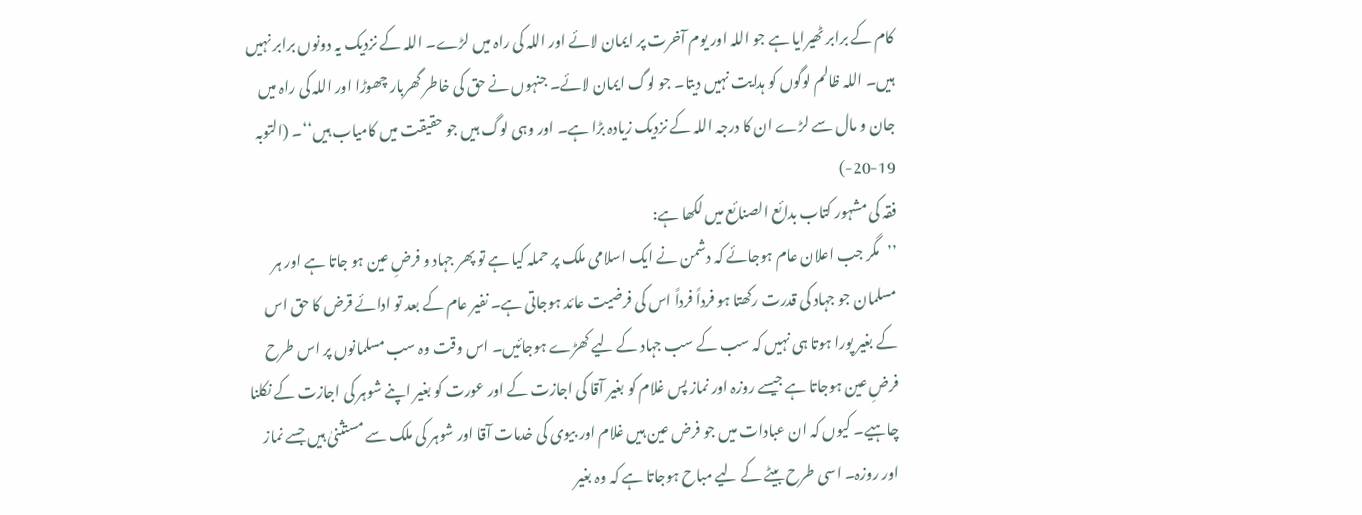کام کے برابر ٹھیرایا ہے جو اللہ اور یوم آخرت پر ایمان لائے اور اللہ کی راہ میں لڑے۔ اللہ کے نزدیک یہ دونوں برابر نہیں ہیں۔ اللہ ظالم لوگوں کو ہدایت نہیں دیتا۔ جو لوگ ایمان لائے۔ جنہوں نے حق کی خاطر گھربار چھوڑا اور اللہ کی راہ میں جان و مال سے لڑے ان کا درجہ اللہ کے نزدیک زیادہ بڑا ہے۔ اور وہی لوگ ہیں جو حقیقت میں کامیاب ہیں‘‘۔ (التوبہ 19-20-)
فقہ کی مشہور کتاب بدائع الصنائع میں لکھا ہے:
’’مگر جب اعلان عام ہوجائے کہ دشمن نے ایک اسلامی ملک پر حملہ کیا ہے تو پھر جہاد و فرضِ عین ہو جاتا ہے اور ہر مسلمان جو جہاد کی قدرت رکھتا ہو فرداً فرداً اس کی فرضیت عائد ہوجاتی ہے۔ نفیر عام کے بعد تو ادائے قرض کا حق اس کے بغیر پورا ہوتا ہی نہیں کہ سب کے سب جہاد کے لیے کھڑے ہوجائیں۔ اس وقت وہ سب مسلمانوں پر اس طرح فرضِ عین ہوجاتا ہے جیسے روزہ اور نماز پس غلام کو بغیر آقا کی اجازت کے اور عورت کو بغیر اپنے شوہر کی اجازت کے نکلنا چاہیے۔ کیوں کہ ان عبادات میں جو فرض عین ہیں غلام اور بیوی کی خدمات آقا اور شوہر کی ملک سے مستثنیٰ ہیں جسے نماز اور روزہ۔ اسی طرح بیٹے کے لیے مباح ہوجاتا ہے کہ وہ بغیر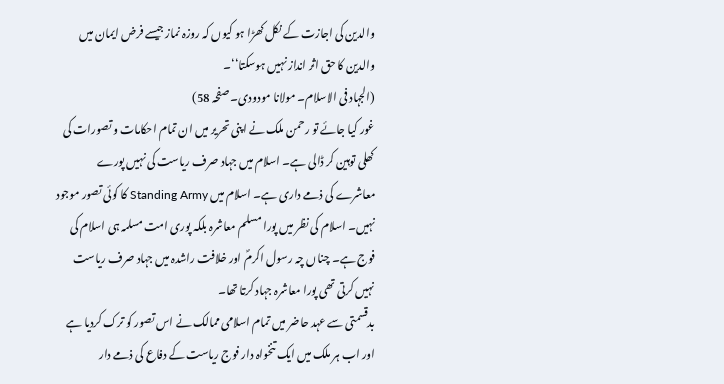والدین کی اجازت کے نکل کھڑا ہو کیوں کہ روزہ نماز جیسے فرض ایمان میں والدین کا حق اثر انداز نہیں ہوسکتا‘‘۔
(الجہاد فی الاسلام۔ مولانا مودودی۔ صفحہ 58)
غور کیا جائے تو رحمن ملک نے اپنی تحریر میں ان تمام احکامات و تصورات کی کھلی توہین کر ڈالی ہے۔ اسلام میں جہاد صرف ریاست کی نہیں پورے معاشرے کی ذمے داری ہے۔ اسلام میں Standing Army کا کوئی تصور موجود نہیں۔ اسلام کی نظر میں پورا مسلم معاشرہ بلکہ پوری امت مسلمہ ہی اسلام کی فوج ہے۔ چناں چہ رسول اکرمؐ اور خلافت راشدہ میں جہاد صرف ریاست نہیں کرتی تھی پورا معاشرہ جہاد کرتا تھا۔
بدقسمتی سے عہد حاضر میں تمام اسلامی ممالک نے اس تصور کو ترک کردیا ہے اور اب ہر ملک میں ایک تنخواہ دار فوج ریاست کے دفاع کی ذمے دار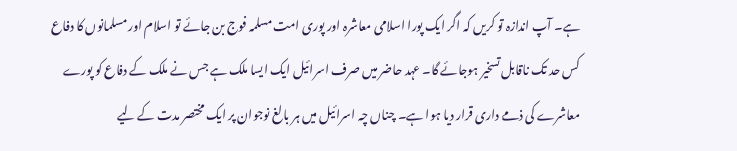ہے۔ آپ اندازہ تو کریں کہ اگر ایک پورا اسلامی معاشرہ اور پوری امت مسلمہ فوج بن جائے تو اسلام اور مسلمانوں کا دفاع کس حد تک ناقابل تسخیر ہوجائے گا۔ عہد حاضر میں صرف اسرائیل ایک ایسا ملک ہے جس نے ملک کے دفاع کو پورے معاشرے کی ذمے داری قرار دیا ہوا ہے۔ چناں چہ اسرائیل میں ہر بالغ نوجوان پر ایک مختصر مدت کے لیے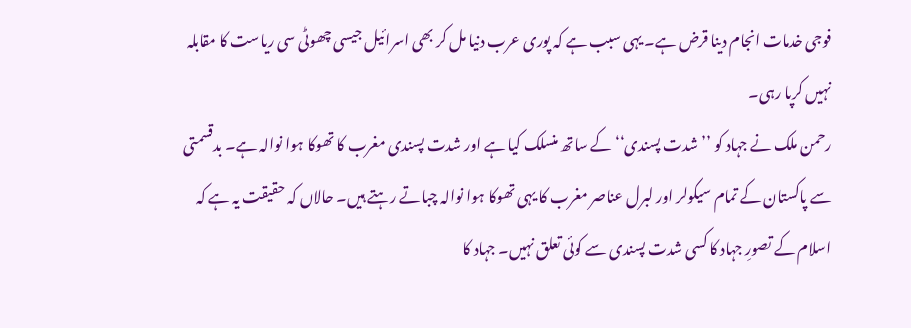فوجی خدمات انجام دینا قرض ہے۔ یہی سبب ہے کہ پوری عرب دنیا مل کر بھی اسرائیل جیسی چھوٹی سی ریاست کا مقابلہ نہیں کرپا رہی۔
رحمن ملک نے جہاد کو ’’شدت پسندی‘‘ کے ساتھ منسلک کیا ہے اور شدت پسندی مغرب کا تھوکا ہوا نوالہ ہے۔ بدقسمتی سے پاکستان کے تمام سیکولر اور لبرل عناصر مغرب کا یہی تھوکا ہوا نوالہ چباتے رہتے ہیں۔ حالاں کہ حقیقت یہ ہے کہ اسلام کے تصورِ جہاد کا کسی شدت پسندی سے کوئی تعلق نہیں۔ جہاد کا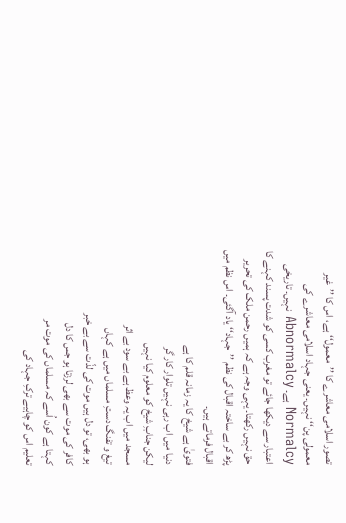تصور اسلامی معاشرے کا ’’معمول‘‘ ہے، اس کا ’’غیر معمولی پن‘‘ نہیں۔ یعنی جہاد اسلامی معاشرے کی Normalcy ہے۔ Abnormalcy نہیں۔ تاریخی اعتبار سے دیکھا جائے تو مغرب کسی کو شدت پسند کہنے کا حق نہیں رکھتا۔ یہی وجہ ہے کہ ہمیں رحمن ملک کی تحریر پڑھ کر بے ساختہ اقبال کی نظم ’’جہاد‘‘ یاد آگئی۔ اس نظم میں اقبال فرماتے ہیں۔
فتویٰ ہے شیخ کا یہ زمانہ قلم کا ہے
دنیا میں اب رہی نہیں تلوار کار گر
لیکن جنابِ شیخ کو معلوم کیا نہیں
مسجد میں اب یہ وعظ ہے بے سود بے اثر
تیغ و تفنگ دستِ مسلماں میں ہے کہاں
ہو بھی، تو دل ہیں موت کی لذّت سے بے خبر
کافر کی موت سے بھی لرزتا ہو جس کا دل
کہتا ہے کون اُسے کہ مسلماں کی موت مر
تعلیم اس کو چاہیے ترکِ جہاد کی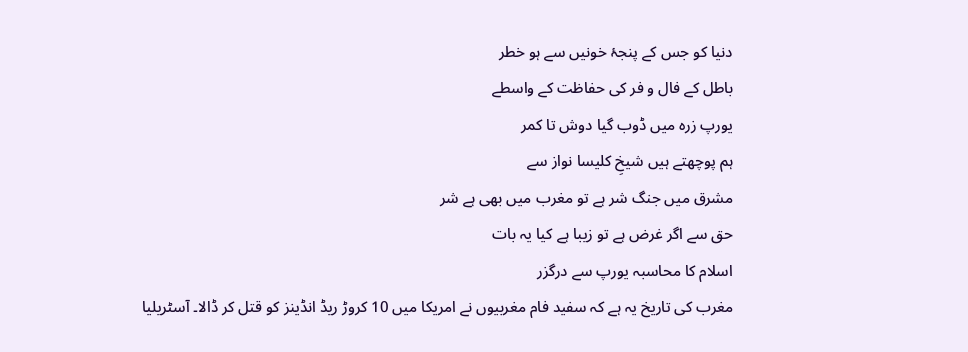دنیا کو جس کے پنجۂ خونیں سے ہو خطر
باطل کے فال و فر کی حفاظت کے واسطے
یورپ زرہ میں ڈوب گیا دوش تا کمر
ہم پوچھتے ہیں شیخِ کلیسا نواز سے
مشرق میں جنگ شر ہے تو مغرب میں بھی ہے شر
حق سے اگر غرض ہے تو زیبا ہے کیا یہ بات
اسلام کا محاسبہ یورپ سے درگزر
مغرب کی تاریخ یہ ہے کہ سفید فام مغربیوں نے امریکا میں 10 کروڑ ریڈ انڈینز کو قتل کر ڈالا۔ آسٹریلیا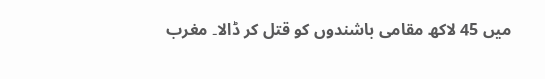میں 45 لاکھ مقامی باشندوں کو قتل کر ڈالا۔ مغرب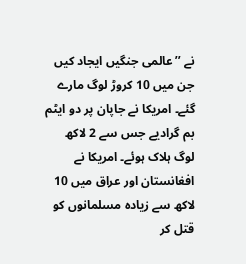نے ’’عالمی جنگیں ایجاد کیں جن میں 10 کروڑ لوگ مارے گئے۔ امریکا نے جاپان پر دو ایٹم بم گرادیے جس سے 2 لاکھ لوگ ہلاک ہوئے۔ امریکا نے افغانستان اور عراق میں 10 لاکھ سے زیادہ مسلمانوں کو قتل کر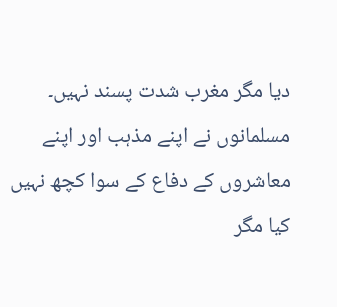دیا مگر مغرب شدت پسند نہیں۔ مسلمانوں نے اپنے مذہب اور اپنے معاشروں کے دفاع کے سوا کچھ نہیں کیا مگر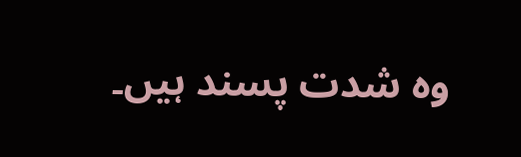وہ شدت پسند ہیں۔